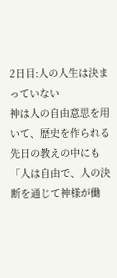2日目:人の人生は決まっていない
神は人の自由意思を用いて、歴史を作られる
先日の教えの中にも「人は自由で、人の決断を通じて神様が働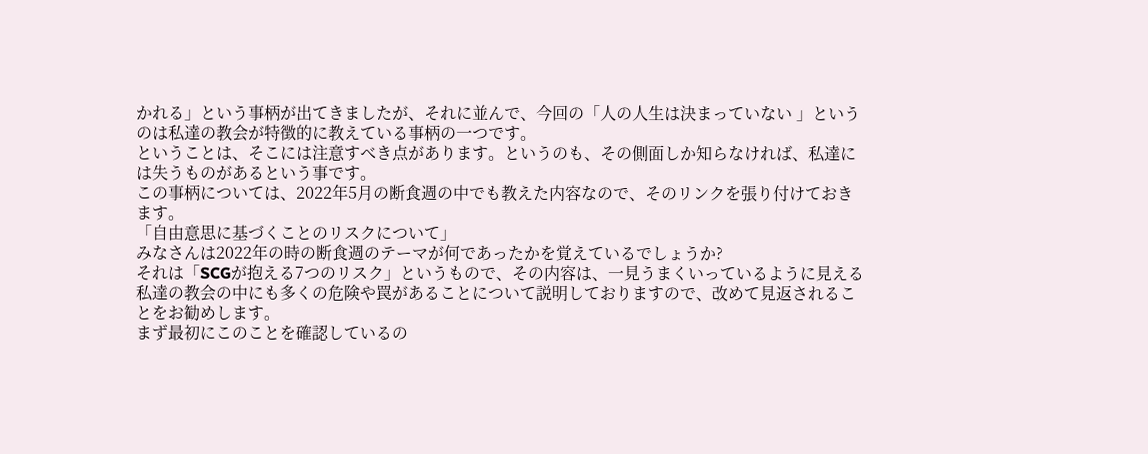かれる」という事柄が出てきましたが、それに並んで、今回の「人の人生は決まっていない 」というのは私達の教会が特徴的に教えている事柄の一つです。
ということは、そこには注意すべき点があります。というのも、その側面しか知らなければ、私達には失うものがあるという事です。
この事柄については、2022年5月の断食週の中でも教えた内容なので、そのリンクを張り付けておきます。
「自由意思に基づくことのリスクについて」
みなさんは2022年の時の断食週のテーマが何であったかを覚えているでしょうか?
それは「SCGが抱える7つのリスク」というもので、その内容は、一見うまくいっているように見える私達の教会の中にも多くの危険や罠があることについて説明しておりますので、改めて見返されることをお勧めします。
まず最初にこのことを確認しているの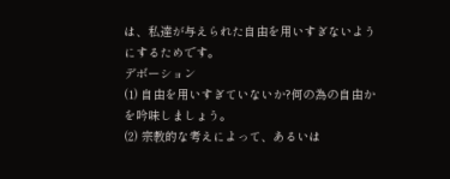は、私達が与えられた自由を用いすぎないようにするためです。
デボーション
(1) 自由を用いすぎていないか?何の為の自由かを吟味しましょう。
(2) 宗教的な考えによって、あるいは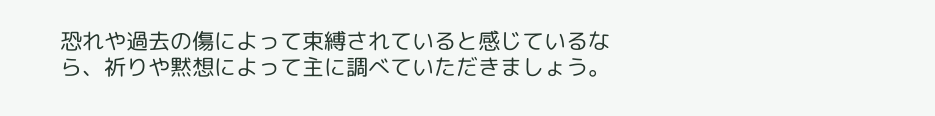恐れや過去の傷によって束縛されていると感じているなら、祈りや黙想によって主に調べていただきましょう。